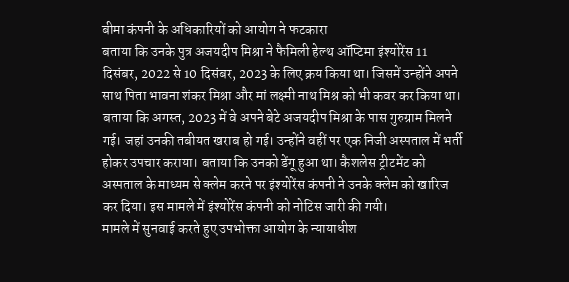बीमा कंपनी के अधिकारियों को आयोग ने फटकारा
बताया कि उनके पुत्र अजयदीप मिश्रा ने फैमिली हेल्थ ऑप्टिमा इंश्योरेंस 11 दिसंबर, 2022 से 10 दिसंबर, 2023 के लिए क्रय किया था। जिसमें उन्होंने अपने साथ पिता भावना शंकर मिश्रा और मां लक्ष्मी नाथ मिश्र को भी कवर कर किया था।
बताया कि अगस्त, 2023 में वे अपने बेटे अजयदीप मिश्रा के पास गुरुग्राम मिलने गई। जहां उनकी तबीयत खराब हो गई। उन्होंने वहीं पर एक निजी अस्पताल में भर्ती होकर उपचार कराया। बताया कि उनको डेंगू हुआ था। कैशलेस ट्रीटमेंट को अस्पताल के माध्यम से क्लेम करने पर इंश्योरेंस कंपनी ने उनके क्लेम को खारिज कर दिया। इस मामले में इंश्योरेंस कंपनी को नोटिस जारी की गयी।
मामले में सुनवाई करते हुए उपभोक्ता आयोग के न्यायाधीश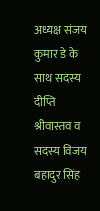अध्यक्ष संजय कुमार डे के साथ सदस्य दीप्ति श्रीवास्तव व सदस्य विजय बहादुर सिंह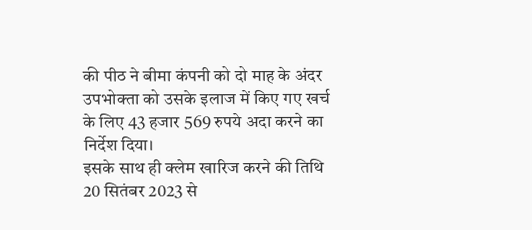की पीठ ने बीमा कंपनी को दो माह के अंदर उपभोक्ता को उसके इलाज में किए गए खर्च के लिए 43 हजार 569 रुपये अदा करने का निर्देश दिया।
इसके साथ ही क्लेम खारिज करने की तिथि 20 सितंबर 2023 से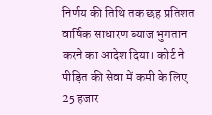निर्णय की तिथि तक छह प्रतिशत वार्षिक साधारण ब्याज भुगतान करने का आदेश दिया। कोर्ट ने पीड़ित की सेवा में कमी के लिए 25 हजार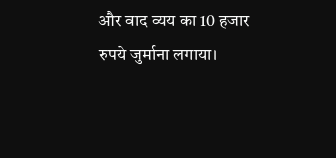और वाद व्यय का 10 हजार रुपये जुर्माना लगाया।